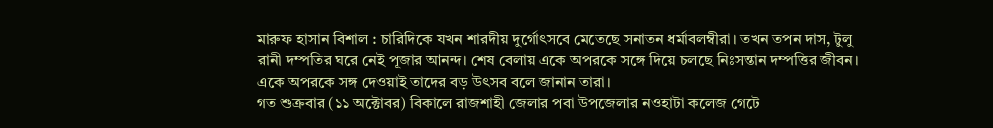মারুফ হাসান বিশাল : চারিদিকে যখন শারদীয় দুর্গোৎসবে মেতেছে সনাতন ধর্মাবলম্বীরা। তখন তপন দাস, টুলু রানী দম্পতির ঘরে নেই পূজার আনন্দ। শেষ বেলায় একে অপরকে সঙ্গে দিয়ে চলছে নিঃসন্তান দম্পত্তির জীবন। একে অপরকে সঙ্গ দেওয়াই তাদের বড় উৎসব বলে জানান তারা।
গত শুক্রবার (১১ অক্টোবর) বিকালে রাজশাহী জেলার পবা উপজেলার নওহাটা কলেজ গেটে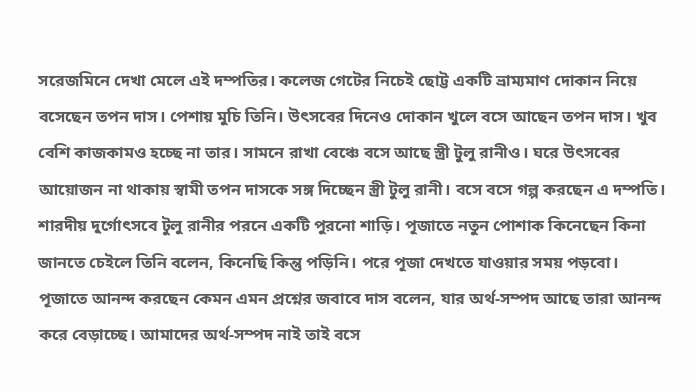সরেজমিনে দেখা মেলে এই দম্পতির। কলেজ গেটের নিচেই ছোট্ট একটি ভ্রাম্যমাণ দোকান নিয়ে বসেছেন তপন দাস। পেশায় মুচি তিনি। উৎসবের দিনেও দোকান খুলে বসে আছেন তপন দাস। খুব বেশি কাজকামও হচ্ছে না তার। সামনে রাখা বেঞ্চে বসে আছে স্ত্রী টুলু রানীও। ঘরে উৎসবের আয়োজন না থাকায় স্বামী তপন দাসকে সঙ্গ দিচ্ছেন স্ত্রী টুলু রানী। বসে বসে গল্প করছেন এ দম্পতি।
শারদীয় দুর্গোৎসবে টুলু রানীর পরনে একটি পুরনো শাড়ি। পূজাতে নতুন পোশাক কিনেছেন কিনা জানতে চেইলে তিনি বলেন, কিনেছি কিন্তু পড়িনি। পরে পূজা দেখতে যাওয়ার সময় পড়বো।
পূজাতে আনন্দ করছেন কেমন এমন প্রশ্নের জবাবে দাস বলেন, যার অর্থ-সম্পদ আছে তারা আনন্দ করে বেড়াচ্ছে। আমাদের অর্থ-সম্পদ নাই তাই বসে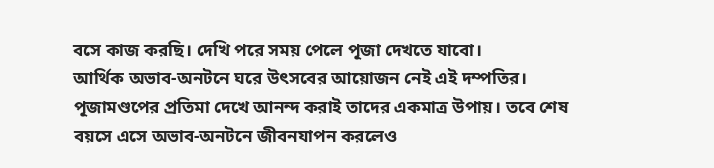বসে কাজ করছি। দেখি পরে সময় পেলে পূজা দেখতে যাবো।
আর্থিক অভাব-অনটনে ঘরে উৎসবের আয়োজন নেই এই দম্পতির। পূজামণ্ডপের প্রতিমা দেখে আনন্দ করাই তাদের একমাত্র উপায়। তবে শেষ বয়সে এসে অভাব-অনটনে জীবনযাপন করলেও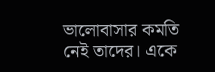ভালোবাসার কমতি নেই তাদের। একে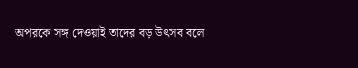অপরকে সঙ্গ দেওয়াই তাদের বড় উৎসব বলে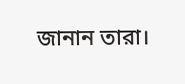জানান তারা।